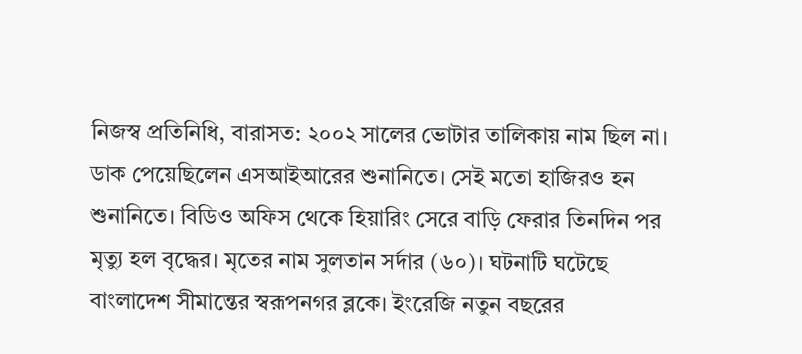নিজস্ব প্রতিনিধি, বারাসত: ২০০২ সালের ভোটার তালিকায় নাম ছিল না। ডাক পেয়েছিলেন এসআইআরের শুনানিতে। সেই মতো হাজিরও হন শুনানিতে। বিডিও অফিস থেকে হিয়ারিং সেরে বাড়ি ফেরার তিনদিন পর মৃত্যু হল বৃদ্ধের। মৃতের নাম সুলতান সর্দার (৬০)। ঘটনাটি ঘটেছে বাংলাদেশ সীমান্তের স্বরূপনগর ব্লকে। ইংরেজি নতুন বছরের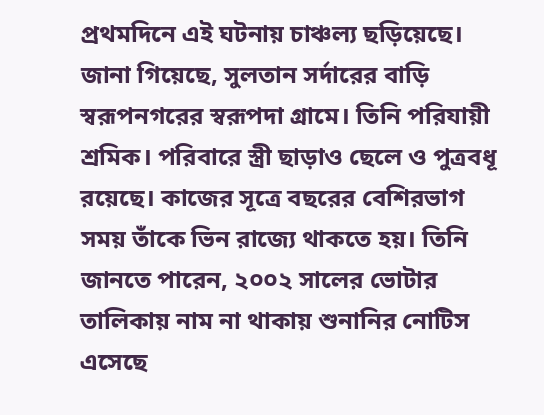প্রথমদিনে এই ঘটনায় চাঞ্চল্য ছড়িয়েছে। জানা গিয়েছে, সুলতান সর্দারের বাড়ি স্বরূপনগরের স্বরূপদা গ্রামে। তিনি পরিযায়ী শ্রমিক। পরিবারে স্ত্রী ছাড়াও ছেলে ও পুত্রবধূ রয়েছে। কাজের সূত্রে বছরের বেশিরভাগ সময় তাঁকে ভিন রাজ্যে থাকতে হয়। তিনি জানতে পারেন, ২০০২ সালের ভোটার তালিকায় নাম না থাকায় শুনানির নোটিস এসেছে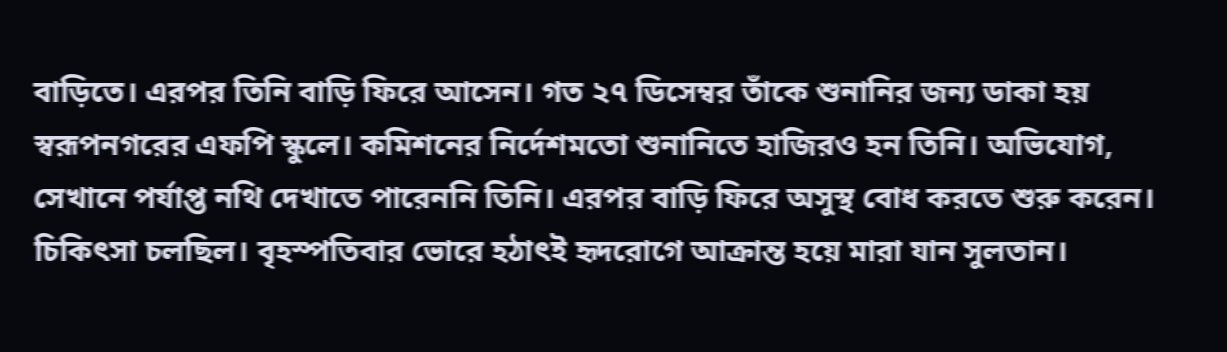বাড়িতে। এরপর তিনি বাড়ি ফিরে আসেন। গত ২৭ ডিসেম্বর তাঁকে শুনানির জন্য ডাকা হয় স্বরূপনগরের এফপি স্কুলে। কমিশনের নির্দেশমতো শুনানিতে হাজিরও হন তিনি। অভিযোগ, সেখানে পর্যাপ্ত নথি দেখাতে পারেননি তিনি। এরপর বাড়ি ফিরে অসুস্থ বোধ করতে শুরু করেন। চিকিৎসা চলছিল। বৃহস্পতিবার ভোরে হঠাৎই হৃদরোগে আক্রান্ত হয়ে মারা যান সুলতান।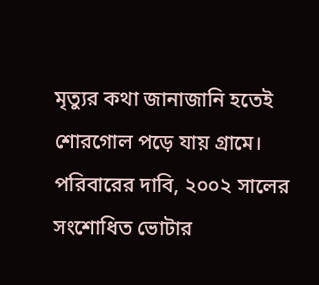মৃত্যুর কথা জানাজানি হতেই শোরগোল পড়ে যায় গ্রামে। পরিবারের দাবি, ২০০২ সালের সংশোধিত ভোটার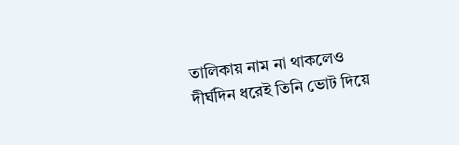তালিকায় নাম না থাকলেও দীর্ঘদিন ধরেই তিনি ভোট দিয়ে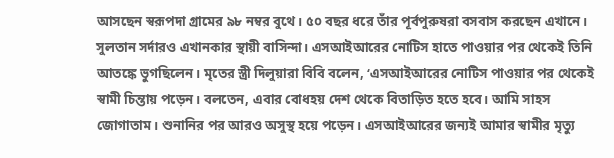আসছেন স্বরূপদা গ্রামের ৯৮ নম্বর বুথে। ৫০ বছর ধরে তাঁর পূর্বপুরুষরা বসবাস করছেন এখানে। সুলতান সর্দারও এখানকার স্থায়ী বাসিন্দা। এসআইআরের নোটিস হাতে পাওয়ার পর থেকেই তিনি আতঙ্কে ভুগছিলেন। মৃতের স্ত্রী দিলুয়ারা বিবি বলেন, ‘এসআইআরের নোটিস পাওয়ার পর থেকেই স্বামী চিন্তায় পড়েন। বলতেন, এবার বোধহয় দেশ থেকে বিতাড়িত হতে হবে। আমি সাহস জোগাতাম। শুনানির পর আরও অসুস্থ হয়ে পড়েন। এসআইআরের জন্যই আমার স্বামীর মৃত্যু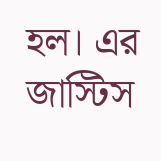হল। এর জাস্টিস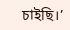চাইছি।’